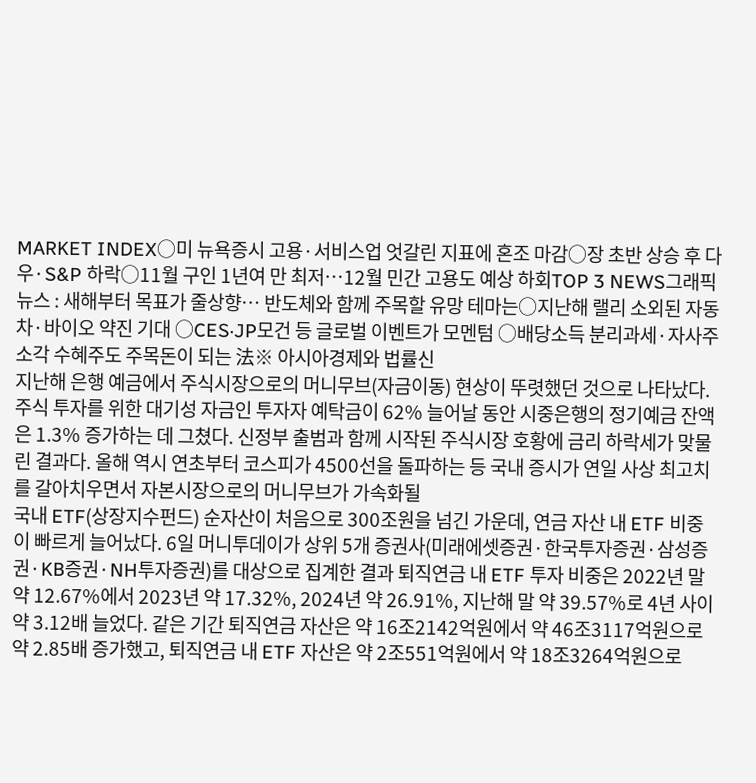MARKET INDEX○미 뉴욕증시 고용·서비스업 엇갈린 지표에 혼조 마감○장 초반 상승 후 다우·S&P 하락○11월 구인 1년여 만 최저…12월 민간 고용도 예상 하회TOP 3 NEWS그래픽 뉴스 : 새해부터 목표가 줄상향… 반도체와 함께 주목할 유망 테마는○지난해 랠리 소외된 자동차·바이오 약진 기대 ○CES·JP모건 등 글로벌 이벤트가 모멘텀 ○배당소득 분리과세·자사주 소각 수혜주도 주목돈이 되는 法※ 아시아경제와 법률신
지난해 은행 예금에서 주식시장으로의 머니무브(자금이동) 현상이 뚜렷했던 것으로 나타났다. 주식 투자를 위한 대기성 자금인 투자자 예탁금이 62% 늘어날 동안 시중은행의 정기예금 잔액은 1.3% 증가하는 데 그쳤다. 신정부 출범과 함께 시작된 주식시장 호황에 금리 하락세가 맞물린 결과다. 올해 역시 연초부터 코스피가 4500선을 돌파하는 등 국내 증시가 연일 사상 최고치를 갈아치우면서 자본시장으로의 머니무브가 가속화될
국내 ETF(상장지수펀드) 순자산이 처음으로 300조원을 넘긴 가운데, 연금 자산 내 ETF 비중이 빠르게 늘어났다. 6일 머니투데이가 상위 5개 증권사(미래에셋증권·한국투자증권·삼성증권·KB증권·NH투자증권)를 대상으로 집계한 결과 퇴직연금 내 ETF 투자 비중은 2022년 말 약 12.67%에서 2023년 약 17.32%, 2024년 약 26.91%, 지난해 말 약 39.57%로 4년 사이 약 3.12배 늘었다. 같은 기간 퇴직연금 자산은 약 16조2142억원에서 약 46조3117억원으로 약 2.85배 증가했고, 퇴직연금 내 ETF 자산은 약 2조551억원에서 약 18조3264억원으로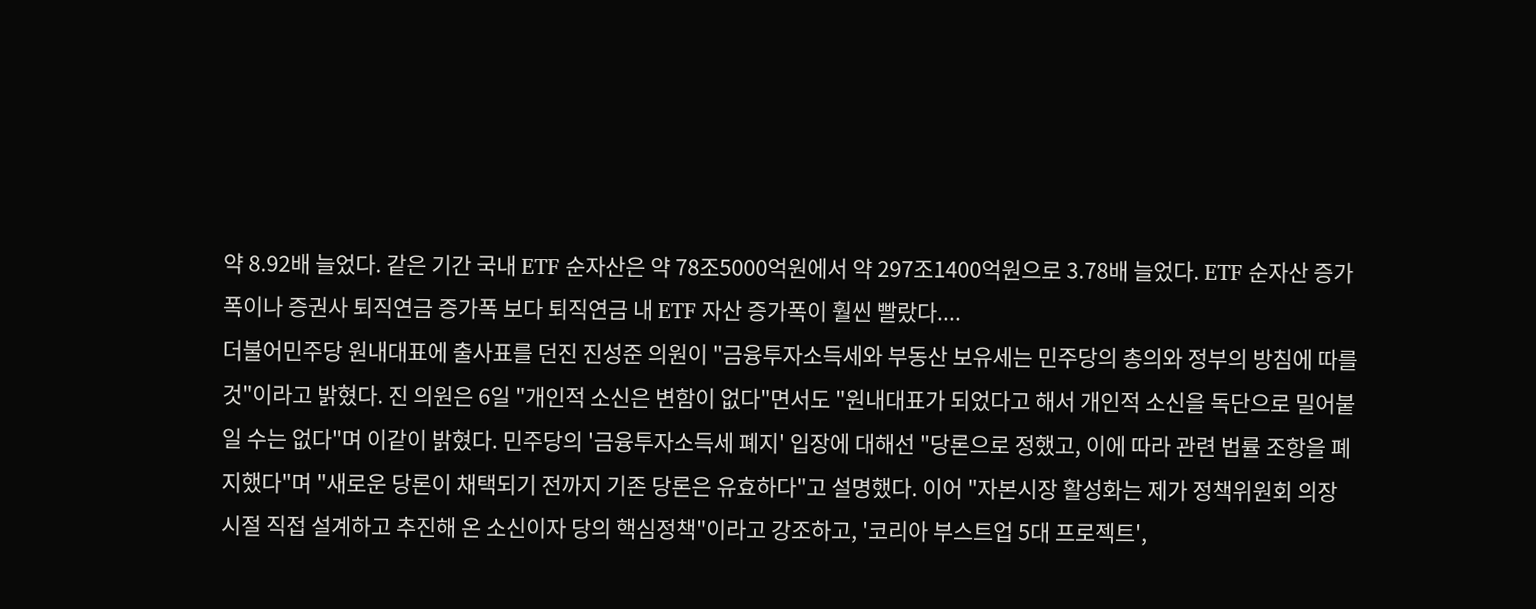약 8.92배 늘었다. 같은 기간 국내 ETF 순자산은 약 78조5000억원에서 약 297조1400억원으로 3.78배 늘었다. ETF 순자산 증가폭이나 증권사 퇴직연금 증가폭 보다 퇴직연금 내 ETF 자산 증가폭이 훨씬 빨랐다....
더불어민주당 원내대표에 출사표를 던진 진성준 의원이 "금융투자소득세와 부동산 보유세는 민주당의 총의와 정부의 방침에 따를 것"이라고 밝혔다. 진 의원은 6일 "개인적 소신은 변함이 없다"면서도 "원내대표가 되었다고 해서 개인적 소신을 독단으로 밀어붙일 수는 없다"며 이같이 밝혔다. 민주당의 '금융투자소득세 폐지' 입장에 대해선 "당론으로 정했고, 이에 따라 관련 법률 조항을 폐지했다"며 "새로운 당론이 채택되기 전까지 기존 당론은 유효하다"고 설명했다. 이어 "자본시장 활성화는 제가 정책위원회 의장 시절 직접 설계하고 추진해 온 소신이자 당의 핵심정책"이라고 강조하고, '코리아 부스트업 5대 프로젝트',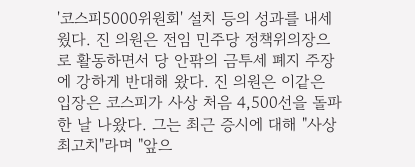'코스피5000위원회' 설치 등의 성과를 내세웠다. 진 의원은 전임 민주당 정책위의장으로 활동하면서 당 안팎의 금투세 폐지 주장에 강하게 반대해 왔다. 진 의원은 이같은 입장은 코스피가 사상 처음 4,500선을 돌파한 날 나왔다. 그는 최근 증시에 대해 "사상 최고치"라며 "앞으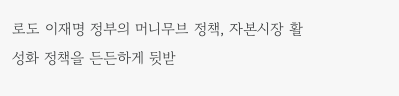로도 이재명 정부의 머니무브 정책, 자본시장 활성화 정책을 든든하게 뒷받